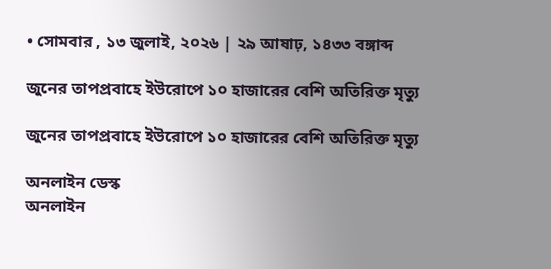• সোমবার , ১৩ জুলাই, ২০২৬ | ২৯ আষাঢ়, ১৪৩৩ বঙ্গাব্দ

জুনের তাপপ্রবাহে ইউরোপে ১০ হাজারের বেশি অতিরিক্ত মৃত্যু

জুনের তাপপ্রবাহে ইউরোপে ১০ হাজারের বেশি অতিরিক্ত মৃত্যু

অনলাইন ডেস্ক
অনলাইন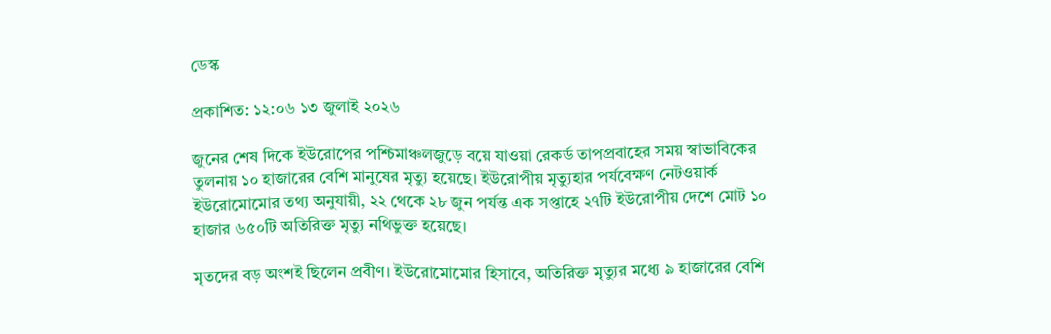ডেস্ক

প্রকাশিত: ১২:০৬ ১৩ জুলাই ২০২৬

জুনের শেষ দিকে ইউরোপের পশ্চিমাঞ্চলজুড়ে বয়ে যাওয়া রেকর্ড তাপপ্রবাহের সময় স্বাভাবিকের তুলনায় ১০ হাজারের বেশি মানুষের মৃত্যু হয়েছে। ইউরোপীয় মৃত্যুহার পর্যবেক্ষণ নেটওয়ার্ক ইউরোমোমোর তথ্য অনুযায়ী, ২২ থেকে ২৮ জুন পর্যন্ত এক সপ্তাহে ২৭টি ইউরোপীয় দেশে মোট ১০ হাজার ৬৫০টি অতিরিক্ত মৃত্যু নথিভুক্ত হয়েছে।

মৃতদের বড় অংশই ছিলেন প্রবীণ। ইউরোমোমোর হিসাবে, অতিরিক্ত মৃত্যুর মধ্যে ৯ হাজারের বেশি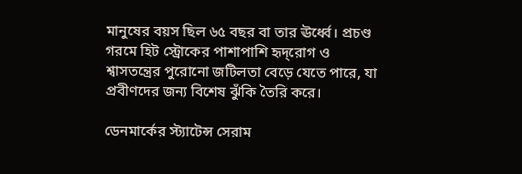মানুষের বয়স ছিল ৬৫ বছর বা তার ঊর্ধ্বে। প্রচণ্ড গরমে হিট স্ট্রোকের পাশাপাশি হৃদ্‌রোগ ও শ্বাসতন্ত্রের পুরোনো জটিলতা বেড়ে যেতে পারে, যা প্রবীণদের জন্য বিশেষ ঝুঁকি তৈরি করে।

ডেনমার্কের স্ট্যাটেন্স সেরাম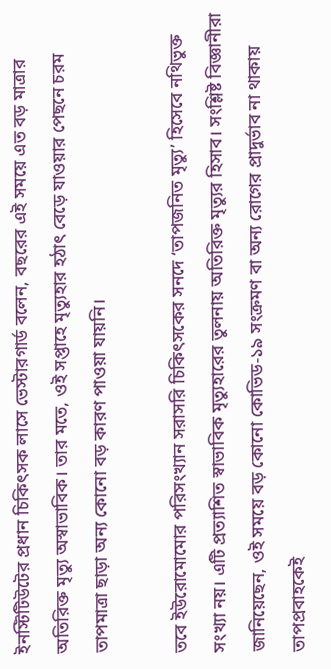ইনস্টিটিউটের প্রধান চিকিৎসক লাসে ভেস্টারগার্ড বলেন, বছরের এই সময়ে এত বড় মাত্রার অতিরিক্ত মৃত্যু অস্বাভাবিক। তার মতে, ওই সপ্তাহে মৃত্যুহার হঠাৎ বেড়ে যাওয়ার পেছনে চরম তাপমাত্রা ছাড়া অন্য কোনো বড় কারণ পাওয়া যায়নি।

তবে ইউরোমোমোর পরিসংখ্যান সরাসরি চিকিৎসকের সনদে ‘তাপজনিত মৃত্যু’ হিসেবে নথিভুক্ত সংখ্যা নয়। এটি প্রত্যাশিত স্বাভাবিক মৃত্যুহারের তুলনায় অতিরিক্ত মৃত্যুর হিসাব। সংশ্লিষ্ট বিজ্ঞানীরা জানিয়েছেন, ওই সময়ে বড় কোনো কোভিড-১৯ সংক্রমণ বা অন্য রোগের প্রাদুর্ভাব না থাকায় তাপপ্রবাহকেই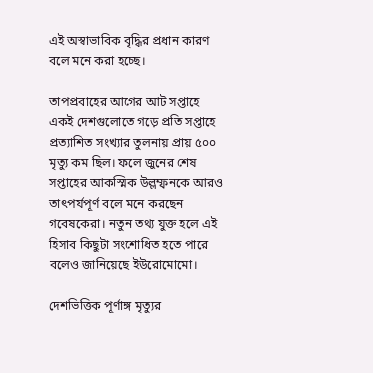এই অস্বাভাবিক বৃদ্ধির প্রধান কারণ বলে মনে করা হচ্ছে।

তাপপ্রবাহের আগের আট সপ্তাহে একই দেশগুলোতে গড়ে প্রতি সপ্তাহে প্রত্যাশিত সংখ্যার তুলনায় প্রায় ৫০০ মৃত্যু কম ছিল। ফলে জুনের শেষ সপ্তাহের আকস্মিক উল্লম্ফনকে আরও তাৎপর্যপূর্ণ বলে মনে করছেন গবেষকেরা। নতুন তথ্য যুক্ত হলে এই হিসাব কিছুটা সংশোধিত হতে পারে বলেও জানিয়েছে ইউরোমোমো।

দেশভিত্তিক পূর্ণাঙ্গ মৃত্যুর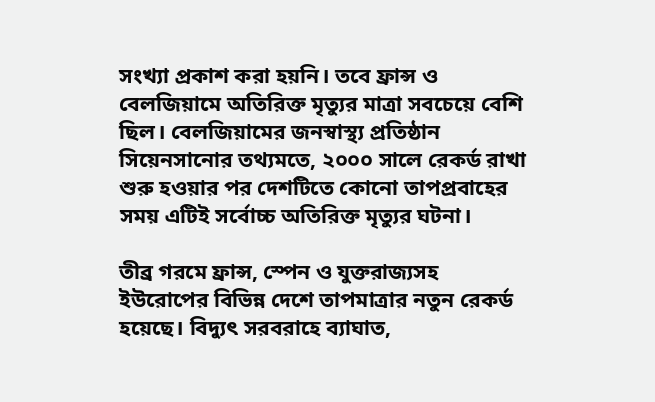সংখ্যা প্রকাশ করা হয়নি। তবে ফ্রান্স ও বেলজিয়ামে অতিরিক্ত মৃত্যুর মাত্রা সবচেয়ে বেশি ছিল। বেলজিয়ামের জনস্বাস্থ্য প্রতিষ্ঠান সিয়েনসানোর তথ্যমতে, ২০০০ সালে রেকর্ড রাখা শুরু হওয়ার পর দেশটিতে কোনো তাপপ্রবাহের সময় এটিই সর্বোচ্চ অতিরিক্ত মৃত্যুর ঘটনা।

তীব্র গরমে ফ্রান্স, স্পেন ও যুক্তরাজ্যসহ ইউরোপের বিভিন্ন দেশে তাপমাত্রার নতুন রেকর্ড হয়েছে। বিদ্যুৎ সরবরাহে ব্যাঘাত,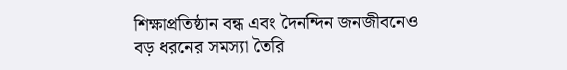শিক্ষাপ্রতিষ্ঠান বন্ধ এবং দৈনন্দিন জনজীবনেও বড় ধরনের সমস্যা তৈরি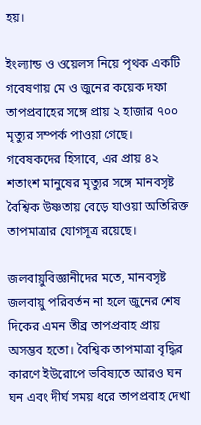হয়।

ইংল্যান্ড ও ওয়েলস নিয়ে পৃথক একটি গবেষণায় মে ও জুনের কয়েক দফা তাপপ্রবাহের সঙ্গে প্রায় ২ হাজার ৭০০ মৃত্যুর সম্পর্ক পাওয়া গেছে। গবেষকদের হিসাবে, এর প্রায় ৪২ শতাংশ মানুষের মৃত্যুর সঙ্গে মানবসৃষ্ট বৈশ্বিক উষ্ণতায় বেড়ে যাওয়া অতিরিক্ত তাপমাত্রার যোগসূত্র রয়েছে।

জলবায়ুবিজ্ঞানীদের মতে, মানবসৃষ্ট জলবায়ু পরিবর্তন না হলে জুনের শেষ দিকের এমন তীব্র তাপপ্রবাহ প্রায় অসম্ভব হতো। বৈশ্বিক তাপমাত্রা বৃদ্ধির কারণে ইউরোপে ভবিষ্যতে আরও ঘন ঘন এবং দীর্ঘ সময় ধরে তাপপ্রবাহ দেখা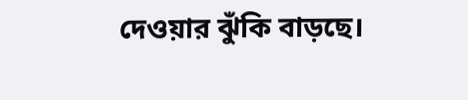দেওয়ার ঝুঁকি বাড়ছে।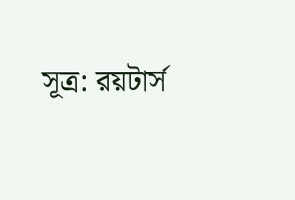সূত্র: রয়টার্স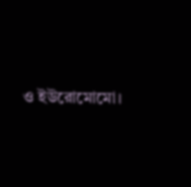ও ইউরোমোমো।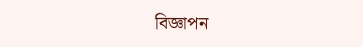বিজ্ঞাপন